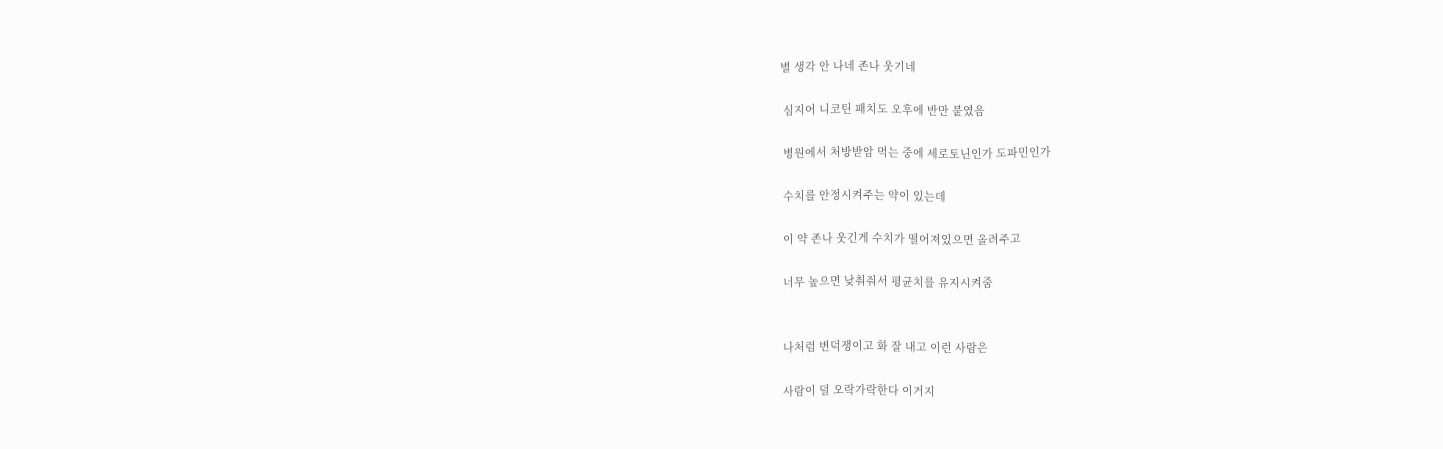별 생각 안 나네 존나 웃기네

 심지어 니코틴 패치도 오후에 반만 붙였음

 병원에서 처방받암 먹는 중에 세로토닌인가 도파민인가

 수치를 안정시켜주는 약이 있는데

 이 약 존나 웃긴게 수치가 떨어져있으면 올려주고

 너무 높으면 낮춰줘서 평균치를 유지시켜줌


 나처럼 변덕쟁이고 화 잘 내고 이런 사람은

 사람이 덜 오락가락한다 이거지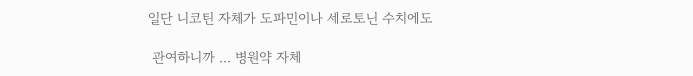일단 니코틴 자체가 도파민이나 세로토닌 수치에도

 관여하니까 ... 병원약 자체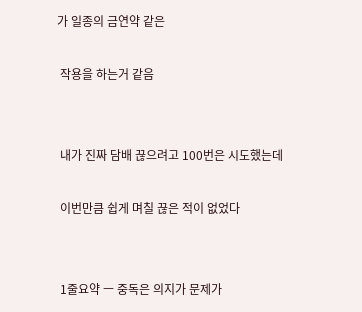가 일종의 금연약 같은

 작용을 하는거 같음


 내가 진짜 담배 끊으려고 100번은 시도했는데

 이번만큼 쉽게 며칠 끊은 적이 없었다


 1줄요약 ㅡ 중독은 의지가 문제가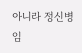아니라 정신병임